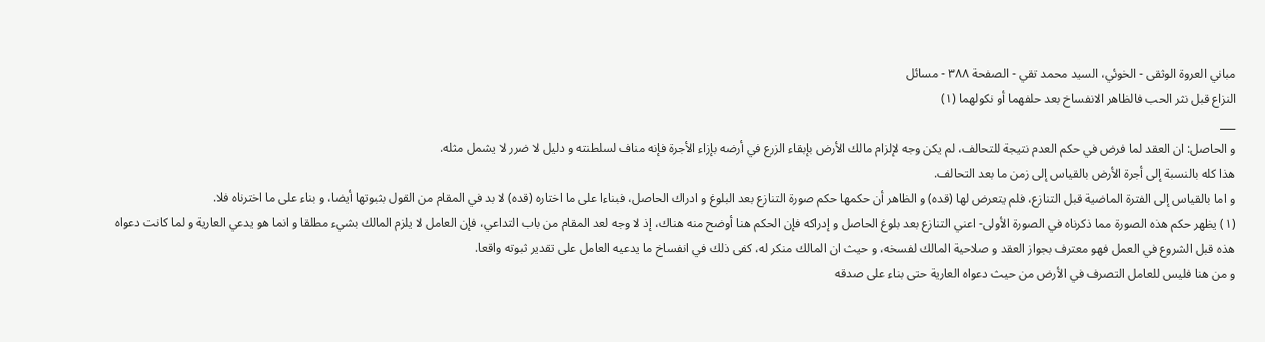مباني العروة الوثقى - الخوئي، السيد محمد تقي - الصفحة ٣٨٨ - مسائل
النزاع قبل نثر الحب فالظاهر الانفساخ بعد حلفهما أو نكولهما (١)
___
و الحاصل: ان العقد لما فرض في حكم العدم نتيجة للتحالف، لم يكن وجه لإلزام مالك الأرض بإبقاء الزرع في أرضه بإزاء الأجرة فإنه مناف لسلطنته و دليل لا ضرر لا يشمل مثله.
هذا كله بالنسبة إلى أجرة الأرض بالقياس إلى زمن ما بعد التحالف.
و اما بالقياس إلى الفترة الماضية قبل التنازع، فلم يتعرض لها (قده) و الظاهر أن حكمها حكم صورة التنازع بعد البلوغ و ادراك الحاصل، فبناءا على ما اختاره (قده) لا بد في المقام من القول بثبوتها أيضا، و بناء على ما اخترناه فلا.
(١) يظهر حكم هذه الصورة مما ذكرناه في الصورة الأولى- اعني التنازع بعد بلوغ الحاصل و إدراكه فإن الحكم هنا أوضح منه هناك، إذ لا وجه لعد المقام من باب التداعي، فإن العامل لا يلزم المالك بشيء مطلقا و انما هو يدعي العارية و لما كانت دعواه هذه قبل الشروع في العمل فهو معترف بجواز العقد و صلاحية المالك لفسخه، و حيث ان المالك منكر له، كفى ذلك في انفساخ ما يدعيه العامل على تقدير ثبوته واقعا.
و من هنا فليس للعامل التصرف في الأرض من حيث دعواه العارية حتى بناء على صدقه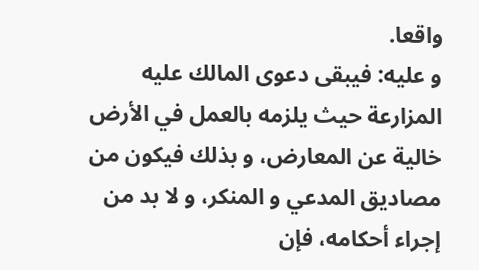واقعا.
و عليه: فيبقى دعوى المالك عليه المزارعة حيث يلزمه بالعمل في الأرض خالية عن المعارض، و بذلك فيكون من مصاديق المدعي و المنكر، و لا بد من إجراء أحكامه، فإن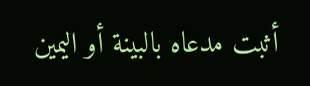أثبت مدعاه بالبينة أو اليمين